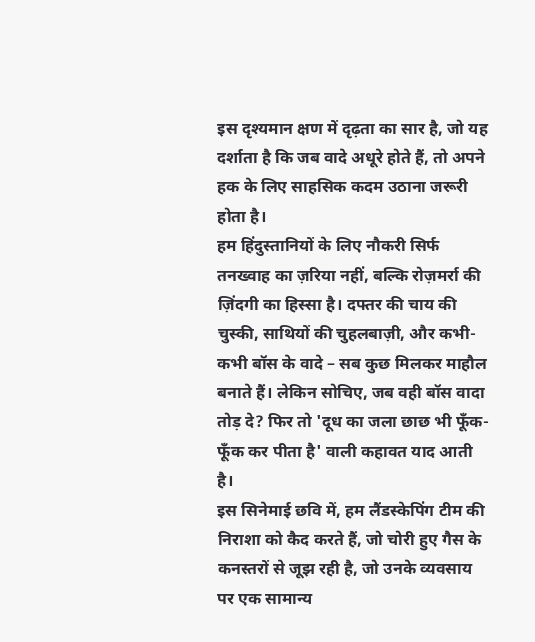इस दृश्यमान क्षण में दृढ़ता का सार है, जो यह दर्शाता है कि जब वादे अधूरे होते हैं, तो अपने हक के लिए साहसिक कदम उठाना जरूरी होता है।
हम हिंदुस्तानियों के लिए नौकरी सिर्फ तनख्वाह का ज़रिया नहीं, बल्कि रोज़मर्रा की ज़िंदगी का हिस्सा है। दफ्तर की चाय की चुस्की, साथियों की चुहलबाज़ी, और कभी-कभी बॉस के वादे – सब कुछ मिलकर माहौल बनाते हैं। लेकिन सोचिए, जब वही बॉस वादा तोड़ दे? फिर तो 'दूध का जला छाछ भी फूँक-फूँक कर पीता है' वाली कहावत याद आती है।
इस सिनेमाई छवि में, हम लैंडस्केपिंग टीम की निराशा को कैद करते हैं, जो चोरी हुए गैस के कनस्तरों से जूझ रही है, जो उनके व्यवसाय पर एक सामान्य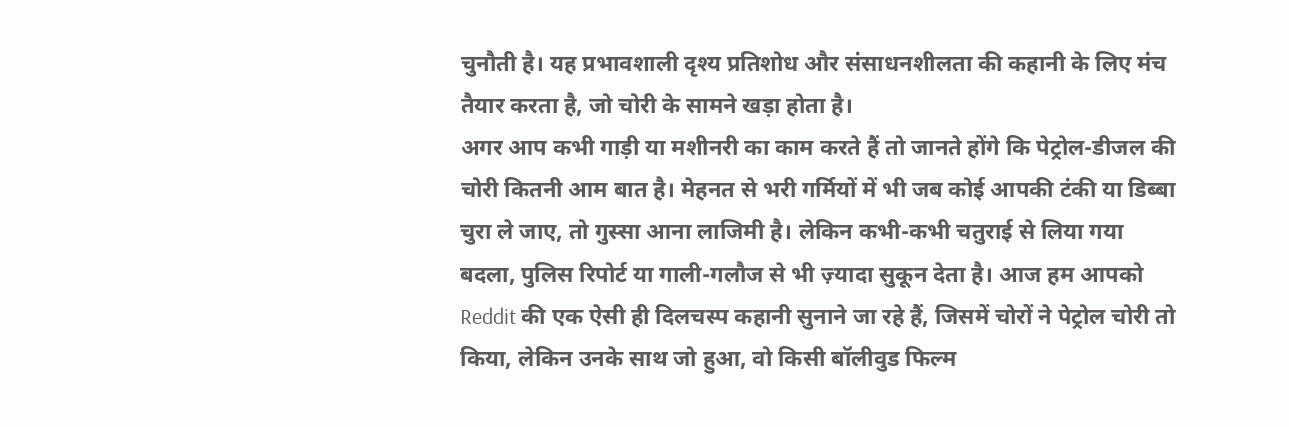चुनौती है। यह प्रभावशाली दृश्य प्रतिशोध और संसाधनशीलता की कहानी के लिए मंच तैयार करता है, जो चोरी के सामने खड़ा होता है।
अगर आप कभी गाड़ी या मशीनरी का काम करते हैं तो जानते होंगे कि पेट्रोल-डीजल की चोरी कितनी आम बात है। मेहनत से भरी गर्मियों में भी जब कोई आपकी टंकी या डिब्बा चुरा ले जाए, तो गुस्सा आना लाजिमी है। लेकिन कभी-कभी चतुराई से लिया गया बदला, पुलिस रिपोर्ट या गाली-गलौज से भी ज़्यादा सुकून देता है। आज हम आपको Reddit की एक ऐसी ही दिलचस्प कहानी सुनाने जा रहे हैं, जिसमें चोरों ने पेट्रोल चोरी तो किया, लेकिन उनके साथ जो हुआ, वो किसी बॉलीवुड फिल्म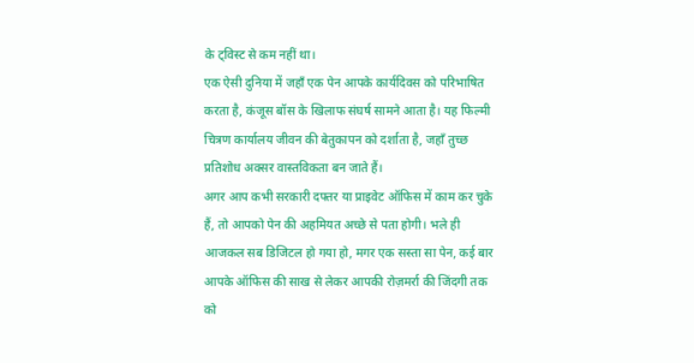के ट्विस्ट से कम नहीं था।
एक ऐसी दुनिया में जहाँ एक पेन आपके कार्यदिवस को परिभाषित करता है, कंजूस बॉस के खिलाफ संघर्ष सामने आता है। यह फिल्मी चित्रण कार्यालय जीवन की बेतुकापन को दर्शाता है, जहाँ तुच्छ प्रतिशोध अक्सर वास्तविकता बन जाते हैं।
अगर आप कभी सरकारी दफ्तर या प्राइवेट ऑफिस में काम कर चुके हैं, तो आपको पेन की अहमियत अच्छे से पता होगी। भले ही आजकल सब डिजिटल हो गया हो, मगर एक सस्ता सा पेन, कई बार आपके ऑफिस की साख से लेकर आपकी रोज़मर्रा की जिंदगी तक को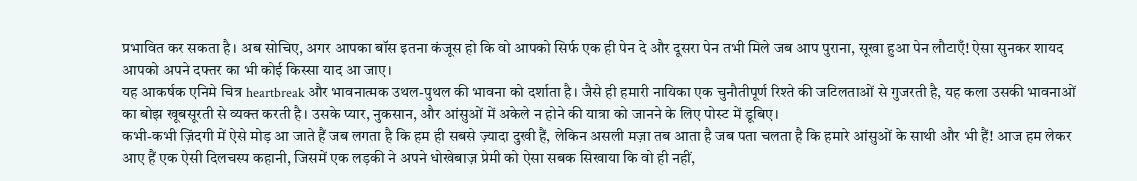प्रभावित कर सकता है। अब सोचिए, अगर आपका बॉस इतना कंजूस हो कि वो आपको सिर्फ एक ही पेन दे और दूसरा पेन तभी मिले जब आप पुराना, सूखा हुआ पेन लौटाएँ! ऐसा सुनकर शायद आपको अपने दफ्तर का भी कोई किस्सा याद आ जाए।
यह आकर्षक एनिमे चित्र heartbreak और भावनात्मक उथल-पुथल की भावना को दर्शाता है। जैसे ही हमारी नायिका एक चुनौतीपूर्ण रिश्ते की जटिलताओं से गुजरती है, यह कला उसकी भावनाओं का बोझ खूबसूरती से व्यक्त करती है। उसके प्यार, नुकसान, और आंसुओं में अकेले न होने की यात्रा को जानने के लिए पोस्ट में डूबिए।
कभी-कभी ज़िंदगी में ऐसे मोड़ आ जाते हैं जब लगता है कि हम ही सबसे ज़्यादा दुखी हैं, लेकिन असली मज़ा तब आता है जब पता चलता है कि हमारे आंसुओं के साथी और भी हैं! आज हम लेकर आए हैं एक ऐसी दिलचस्प कहानी, जिसमें एक लड़की ने अपने धोखेबाज़ प्रेमी को ऐसा सबक सिखाया कि वो ही नहीं,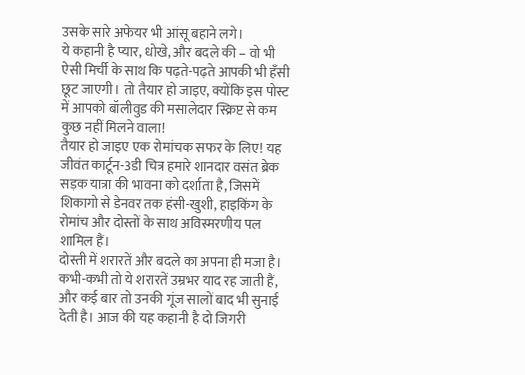उसके सारे अफेयर भी आंसू बहाने लगे।
ये कहानी है प्यार, धोखे, और बदले की – वो भी ऐसी मिर्ची के साथ कि पढ़ते-पढ़ते आपकी भी हँसी छूट जाएगी। तो तैयार हो जाइए, क्योंकि इस पोस्ट में आपको बॉलीवुड की मसालेदार स्क्रिप्ट से कम कुछ नहीं मिलने वाला!
तैयार हो जाइए एक रोमांचक सफर के लिए! यह जीवंत कार्टून-3डी चित्र हमारे शानदार वसंत ब्रेक सड़क यात्रा की भावना को दर्शाता है, जिसमें शिकागो से डेनवर तक हंसी-खुशी, हाइकिंग के रोमांच और दोस्तों के साथ अविस्मरणीय पल शामिल हैं।
दोस्ती में शरारतें और बदले का अपना ही मजा है। कभी-कभी तो ये शरारतें उम्रभर याद रह जाती हैं, और कई बार तो उनकी गूंज सालों बाद भी सुनाई देती है। आज की यह कहानी है दो जिगरी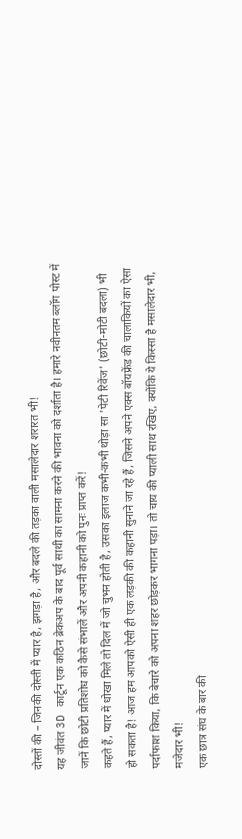दोस्तों की – जिनकी दोस्ती में प्यार है, झगड़ा है, और बदले की तड़का वाली मसालेदार शरारत भी!
यह जीवंत 3D कार्टून एक कठिन ब्रेकअप के बाद पूर्व साथी का सामना करने की भावना को दर्शाता है। हमारे नवीनतम ब्लॉग पोस्ट में जानें कि छोटी प्रतिशोध को कैसे संभालें और अपनी कहानी को पुनः प्राप्त करें!
कहते हैं, प्यार में धोखा मिले तो दिल में जो चुभन होती है, उसका इलाज कभी-कभी थोड़ा सा 'पेटी रिवेंज' (छोटी-मोटी बदला) भी हो सकता है! आज हम आपको ऐसी ही एक लड़की की कहानी सुनाने जा रहे हैं, जिसने अपने एक्स बॉयफ्रेंड की चालाकियों का ऐसा पर्दाफाश किया, कि बेचारे को अपना शहर छोड़कर भागना पड़ा। तो चाय की प्याली साथ रखिए, क्योंकि ये किस्सा है मसालेदार भी, मजेदार भी!
एक छात्र संघ के बार की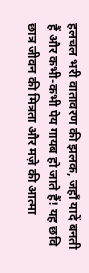हलचल भरी वातावरण की झलक, जहाँ यादें बनती हैं और कभी-कभी पेय गायब हो जाते हैं! यह छवि छात्र जीवन की मित्रता और मज़े की आत्मा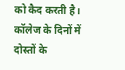को कैद करती है।
कॉलेज के दिनों में दोस्तों के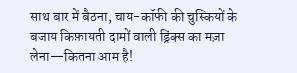साथ बार में बैठना, चाय-कॉफी की चुस्कियों के बजाय किफ़ायती दामों वाली ड्रिंक्स का मज़ा लेना—कितना आम है!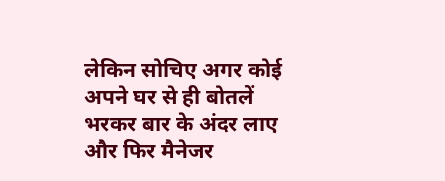लेकिन सोचिए अगर कोई अपने घर से ही बोतलें भरकर बार के अंदर लाए और फिर मैनेजर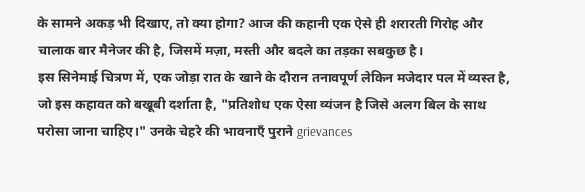के सामने अकड़ भी दिखाए, तो क्या होगा? आज की कहानी एक ऐसे ही शरारती गिरोह और चालाक बार मैनेजर की है, जिसमें मज़ा, मस्ती और बदले का तड़का सबकुछ है।
इस सिनेमाई चित्रण में, एक जोड़ा रात के खाने के दौरान तनावपूर्ण लेकिन मजेदार पल में व्यस्त है, जो इस कहावत को बखूबी दर्शाता है, "प्रतिशोध एक ऐसा व्यंजन है जिसे अलग बिल के साथ परोसा जाना चाहिए।" उनके चेहरे की भावनाएँ पुराने grievances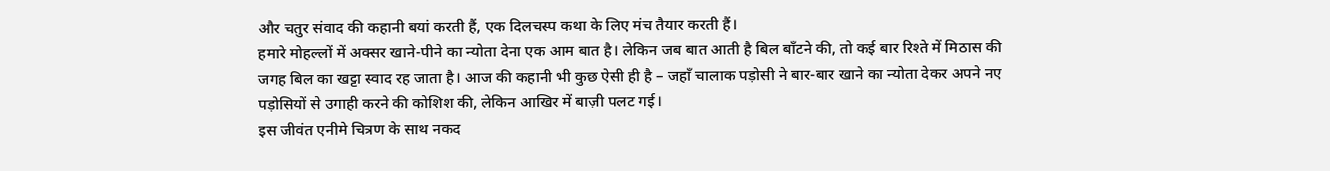और चतुर संवाद की कहानी बयां करती हैं, एक दिलचस्प कथा के लिए मंच तैयार करती हैं।
हमारे मोहल्लों में अक्सर खाने-पीने का न्योता देना एक आम बात है। लेकिन जब बात आती है बिल बाँटने की, तो कई बार रिश्ते में मिठास की जगह बिल का खट्टा स्वाद रह जाता है। आज की कहानी भी कुछ ऐसी ही है – जहाँ चालाक पड़ोसी ने बार-बार खाने का न्योता देकर अपने नए पड़ोसियों से उगाही करने की कोशिश की, लेकिन आखिर में बाज़ी पलट गई।
इस जीवंत एनीमे चित्रण के साथ नकद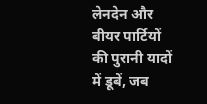लेनदेन और बीयर पार्टियों की पुरानी यादों में डूबें, जब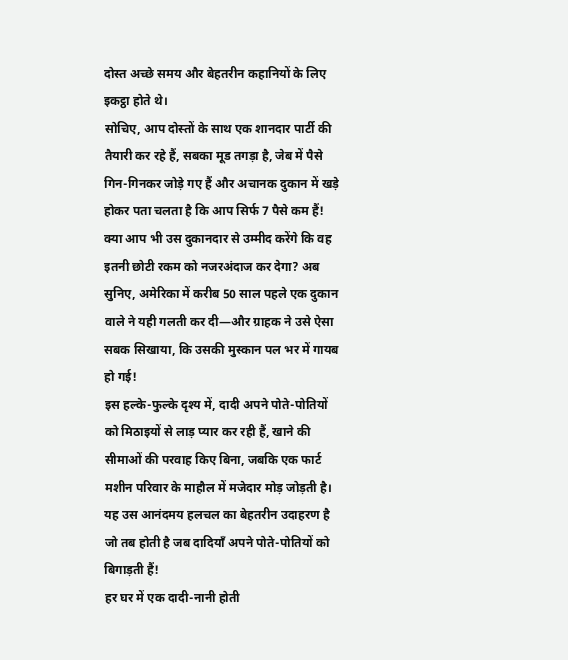दोस्त अच्छे समय और बेहतरीन कहानियों के लिए इकट्ठा होते थे।
सोचिए, आप दोस्तों के साथ एक शानदार पार्टी की तैयारी कर रहे हैं, सबका मूड तगड़ा है, जेब में पैसे गिन-गिनकर जोड़े गए हैं और अचानक दुकान में खड़े होकर पता चलता है कि आप सिर्फ 7 पैसे कम हैं! क्या आप भी उस दुकानदार से उम्मीद करेंगे कि वह इतनी छोटी रकम को नजरअंदाज कर देगा? अब सुनिए, अमेरिका में करीब 50 साल पहले एक दुकान वाले ने यही गलती कर दी—और ग्राहक ने उसे ऐसा सबक सिखाया, कि उसकी मुस्कान पल भर में गायब हो गई!
इस हल्के-फुल्के दृश्य में, दादी अपने पोते-पोतियों को मिठाइयों से लाड़ प्यार कर रही हैं, खाने की सीमाओं की परवाह किए बिना, जबकि एक फार्ट मशीन परिवार के माहौल में मजेदार मोड़ जोड़ती है। यह उस आनंदमय हलचल का बेहतरीन उदाहरण है जो तब होती है जब दादियाँ अपने पोते-पोतियों को बिगाड़ती हैं!
हर घर में एक दादी-नानी होती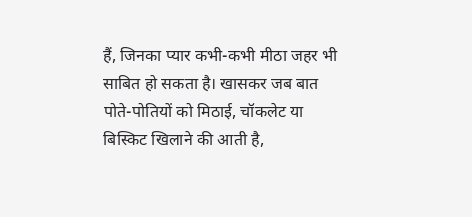हैं, जिनका प्यार कभी-कभी मीठा जहर भी साबित हो सकता है। खासकर जब बात पोते-पोतियों को मिठाई, चॉकलेट या बिस्किट खिलाने की आती है,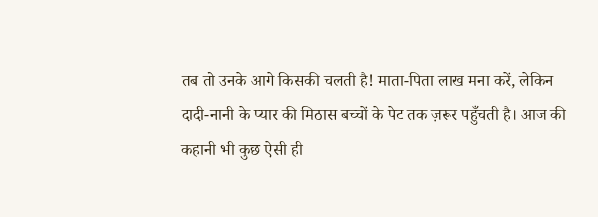तब तो उनके आगे किसकी चलती है! माता-पिता लाख मना करें, लेकिन दादी-नानी के प्यार की मिठास बच्चों के पेट तक ज़रूर पहुँचती है। आज की कहानी भी कुछ ऐसी ही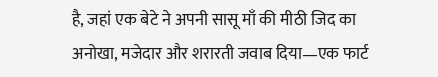है, जहां एक बेटे ने अपनी सासू माँ की मीठी जिद का अनोखा, मजेदार और शरारती जवाब दिया—एक फार्ट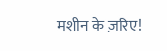मशीन के ज़रिए!